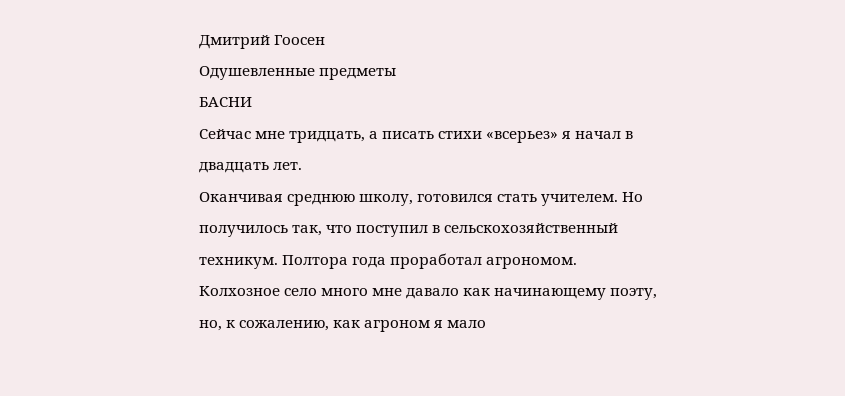Дмитрий Гоосен
Одушевленные предметы
БАСНИ
Сейчас мне тридцать, а писать стихи «всерьез» я начал в двадцать лет.
Оканчивая среднюю школу, готовился стать учителем. Но получилось так, что поступил в сельскохозяйственный техникум. Полтора года проработал агрономом. Колхозное село много мне давало как начинающему поэту, но, к сожалению, как агроном я мало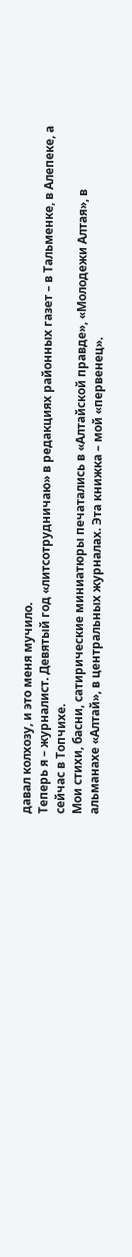давал колхозу, и это меня мучило.
Теперь я – журналист. Девятый год «литсотрудничаю» в редакциях районных газет – в Тальменке, в Алепеке, а сейчас в Топчихе.
Мои стихи, басни, сатирические миниатюры печатались в «Алтайской правде», «Молодежи Алтая», в альманахе «Алтай», в центральных журналах. Эта книжка – мой «первенец».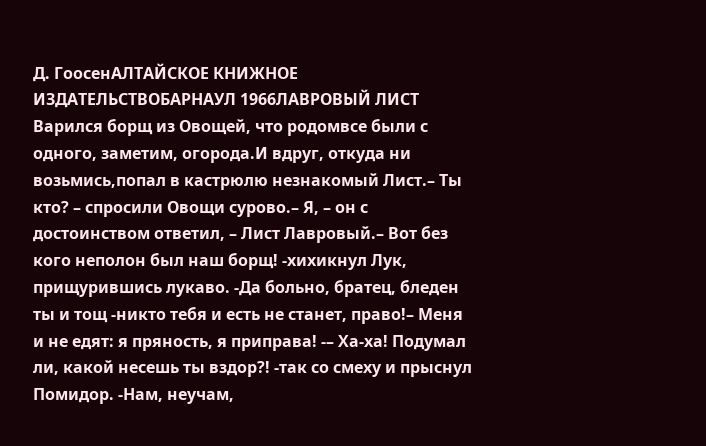Д. ГоосенАЛТАЙСКОЕ КНИЖНОЕ ИЗДАТЕЛЬСТВОБАРНАУЛ 1966ЛАВРОВЫЙ ЛИСТ
Варился борщ из Овощей, что родомвсе были с одного, заметим, огорода.И вдруг, откуда ни возьмись,попал в кастрюлю незнакомый Лист.– Ты кто? – спросили Овощи сурово.– Я, – он с достоинством ответил, – Лист Лавровый.– Вот без кого неполон был наш борщ! -хихикнул Лук, прищурившись лукаво. -Да больно, братец, бледен ты и тощ -никто тебя и есть не станет, право!– Меня и не едят: я пряность, я приправа! -– Ха-ха! Подумал ли, какой несешь ты вздор?! -так со смеху и прыснул Помидор. -Нам, неучам,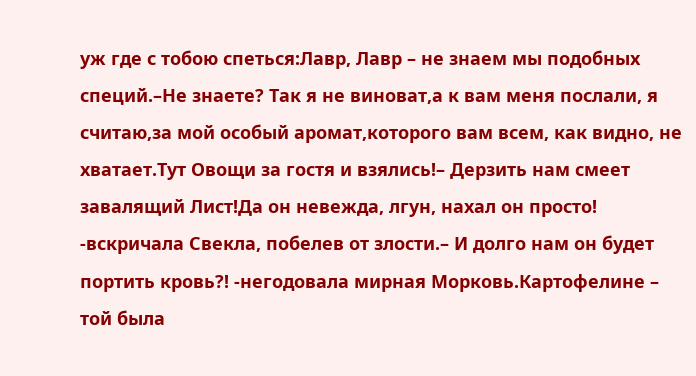уж где с тобою спеться:Лавр, Лавр – не знаем мы подобных специй.–Не знаете? Так я не виноват,а к вам меня послали, я считаю,за мой особый аромат,которого вам всем, как видно, не хватает.Тут Овощи за гостя и взялись!– Дерзить нам смеет завалящий Лист!Да он невежда, лгун, нахал он просто! -вскричала Свекла, побелев от злости.– И долго нам он будет портить кровь?! -негодовала мирная Морковь.Картофелине – той была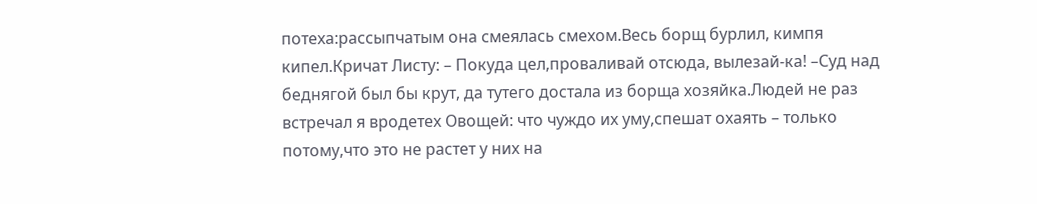потеха:рассыпчатым она смеялась смехом.Весь борщ бурлил, кимпя кипел.Кричат Листу: – Покуда цел,проваливай отсюда, вылезай-ка! –Суд над беднягой был бы крут, да тутего достала из борща хозяйка.Людей не раз встречал я вродетех Овощей: что чуждо их уму,спешат охаять – только потому,что это не растет у них на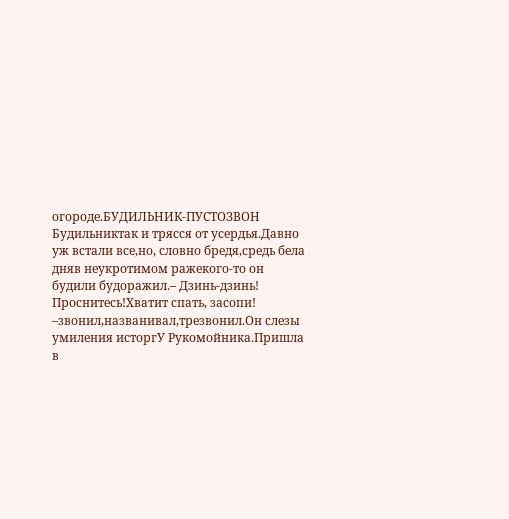огороде.БУДИЛЬНИК-ПУСТОЗВОН
Будильниктак и трясся от усердья.Давно уж встали все,но, словно бредя,средь бела дняв неукротимом ражекого-то он будили будоражил.– Дзинь-дзинь! Проснитесь!Хватит спать, засопи! –звонил,названивал,трезвонил.Он слезы умиления исторгУ Рукомойника.Пришла в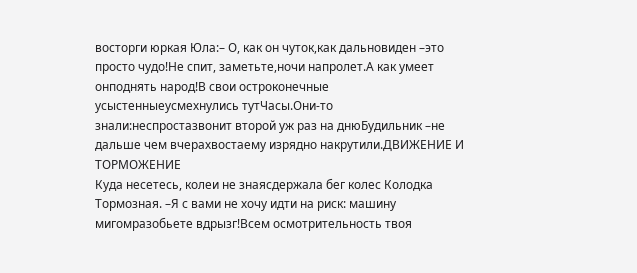восторги юркая Юла:– О, как он чуток,как дальновиден –это просто чудо!Не спит, заметьте,ночи напролет.А как умеет онподнять народ!В свои остроконечные усыстенныеусмехнулись тутЧасы.Они-то знали:неспростазвонит второй уж раз на днюБудильник –не дальше чем вчерахвостаему изрядно накрутили.ДВИЖЕНИЕ И ТОРМОЖЕНИЕ
Куда несетесь, колеи не знаясдержала бег колес Колодка Тормозная. –Я с вами не хочу идти на риск: машину мигомразобьете вдрызг!Всем осмотрительность твоя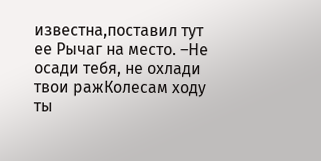известна,поставил тут ее Рычаг на место. –Не осади тебя, не охлади твои ражКолесам ходу ты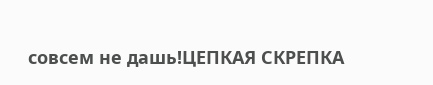совсем не дашь!ЦЕПКАЯ СКРЕПКА